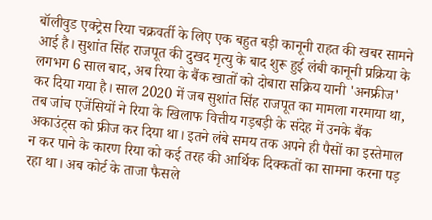बॉलीवुड एक्ट्रेस रिया चक्रवर्ती के लिए एक बहुत बड़ी कानूनी राहत की खबर सामने आई है। सुशांत सिंह राजपूत की दुखद मृत्यु के बाद शुरू हुई लंबी कानूनी प्रक्रिया के लगभग 6 साल बाद, अब रिया के बैंक खातों को दोबारा सक्रिय यानी 'अनफ्रीज' कर दिया गया है। साल 2020 में जब सुशांत सिंह राजपूत का मामला गरमाया था, तब जांच एजेंसियों ने रिया के खिलाफ वित्तीय गड़बड़ी के संदेह में उनके बैंक अकाउंट्स को फ्रीज कर दिया था। इतने लंबे समय तक अपने ही पैसों का इस्तेमाल न कर पाने के कारण रिया को कई तरह की आर्थिक दिक्कतों का सामना करना पड़ रहा था। अब कोर्ट के ताजा फैसले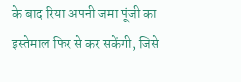के बाद रिया अपनी जमा पूंजी का इस्तेमाल फिर से कर सकेंगी, जिसे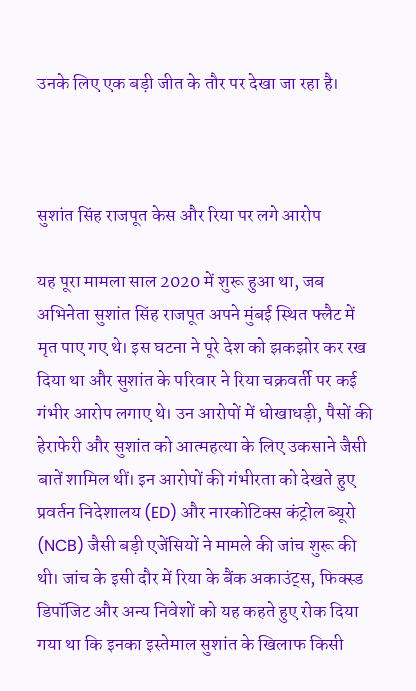उनके लिए एक बड़ी जीत के तौर पर देखा जा रहा है।



सुशांत सिंह राजपूत केस और रिया पर लगे आरोप

यह पूरा मामला साल 2020 में शुरू हुआ था, जब अभिनेता सुशांत सिंह राजपूत अपने मुंबई स्थित फ्लैट में मृत पाए गए थे। इस घटना ने पूरे देश को झकझोर कर रख दिया था और सुशांत के परिवार ने रिया चक्रवर्ती पर कई गंभीर आरोप लगाए थे। उन आरोपों में धोखाधड़ी, पैसों की हेराफेरी और सुशांत को आत्महत्या के लिए उकसाने जैसी बातें शामिल थीं। इन आरोपों की गंभीरता को देखते हुए प्रवर्तन निदेशालय (ED) और नारकोटिक्स कंट्रोल ब्यूरो (NCB) जैसी बड़ी एजेंसियों ने मामले की जांच शुरू की थी। जांच के इसी दौर में रिया के बैंक अकाउंट्स, फिक्स्ड डिपॉजिट और अन्य निवेशों को यह कहते हुए रोक दिया गया था कि इनका इस्तेमाल सुशांत के खिलाफ किसी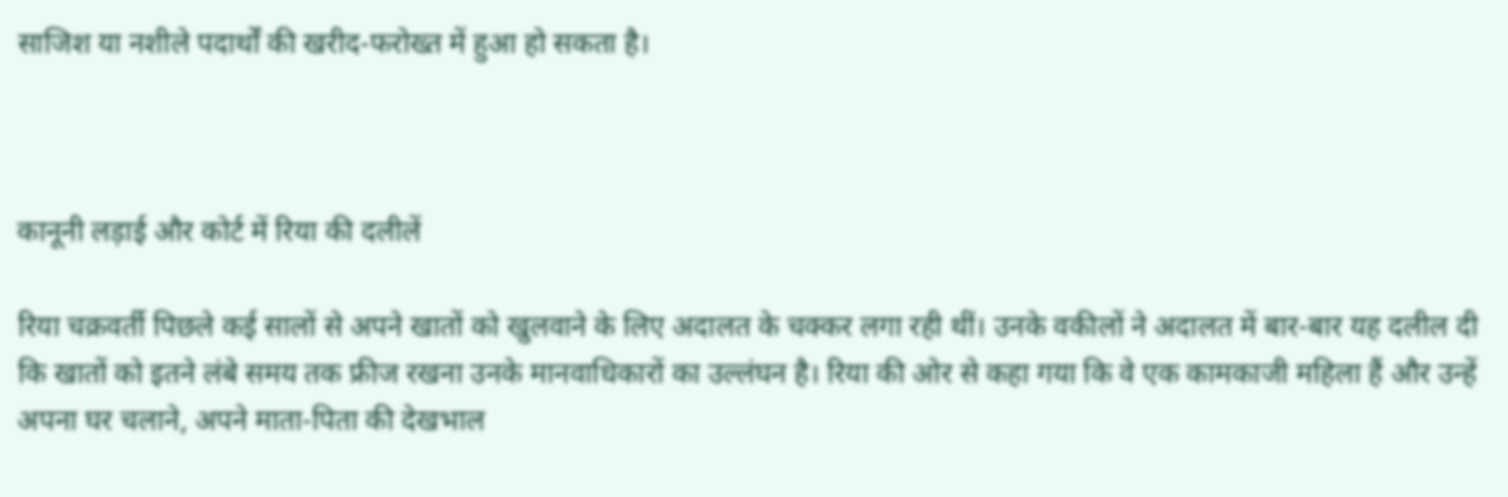साजिश या नशीले पदार्थों की खरीद-फरोख्त में हुआ हो सकता है।



कानूनी लड़ाई और कोर्ट में रिया की दलीलें

रिया चक्रवर्ती पिछले कई सालों से अपने खातों को खुलवाने के लिए अदालत के चक्कर लगा रही थीं। उनके वकीलों ने अदालत में बार-बार यह दलील दी कि खातों को इतने लंबे समय तक फ्रीज रखना उनके मानवाधिकारों का उल्लंघन है। रिया की ओर से कहा गया कि वे एक कामकाजी महिला हैं और उन्हें अपना घर चलाने, अपने माता-पिता की देखभाल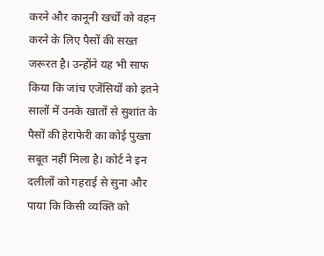करने और कानूनी खर्चों को वहन करने के लिए पैसों की सख्त जरूरत है। उन्होंने यह भी साफ किया कि जांच एजेंसियों को इतने सालों में उनके खातों से सुशांत के पैसों की हेराफेरी का कोई पुख्ता सबूत नहीं मिला है। कोर्ट ने इन दलीलों को गहराई से सुना और पाया कि किसी व्यक्ति को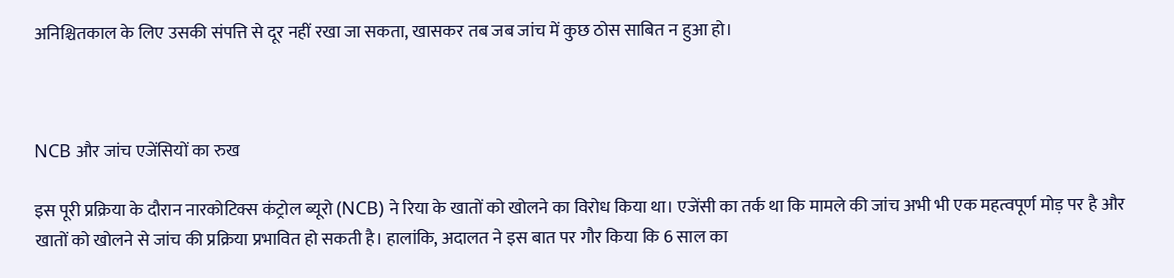अनिश्चितकाल के लिए उसकी संपत्ति से दूर नहीं रखा जा सकता, खासकर तब जब जांच में कुछ ठोस साबित न हुआ हो।



NCB और जांच एजेंसियों का रुख

इस पूरी प्रक्रिया के दौरान नारकोटिक्स कंट्रोल ब्यूरो (NCB) ने रिया के खातों को खोलने का विरोध किया था। एजेंसी का तर्क था कि मामले की जांच अभी भी एक महत्वपूर्ण मोड़ पर है और खातों को खोलने से जांच की प्रक्रिया प्रभावित हो सकती है। हालांकि, अदालत ने इस बात पर गौर किया कि 6 साल का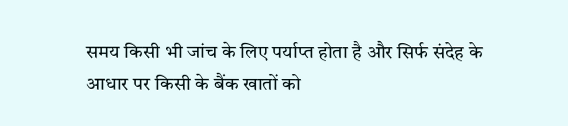समय किसी भी जांच के लिए पर्याप्त होता है और सिर्फ संदेह के आधार पर किसी के बैंक खातों को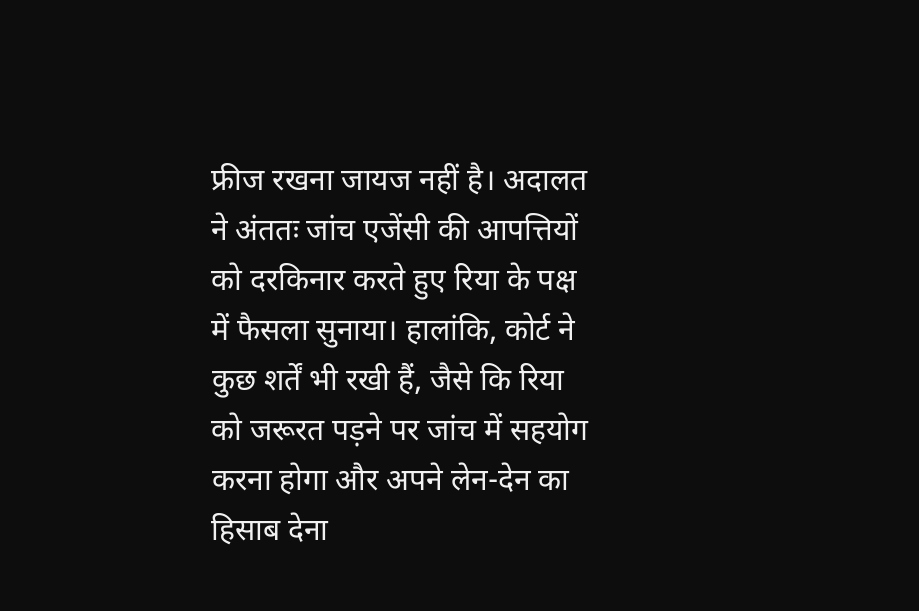फ्रीज रखना जायज नहीं है। अदालत ने अंततः जांच एजेंसी की आपत्तियों को दरकिनार करते हुए रिया के पक्ष में फैसला सुनाया। हालांकि, कोर्ट ने कुछ शर्तें भी रखी हैं, जैसे कि रिया को जरूरत पड़ने पर जांच में सहयोग करना होगा और अपने लेन-देन का हिसाब देना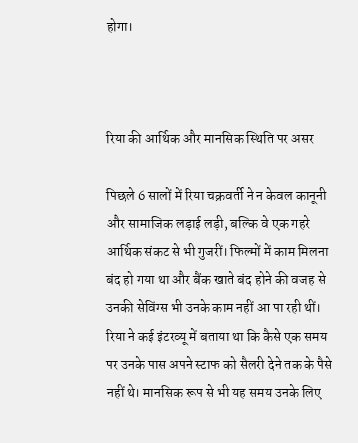होगा।



रिया की आर्थिक और मानसिक स्थिति पर असर

पिछले 6 सालों में रिया चक्रवर्ती ने न केवल कानूनी और सामाजिक लड़ाई लड़ी, बल्कि वे एक गहरे आर्थिक संकट से भी गुजरीं। फिल्मों में काम मिलना बंद हो गया था और बैंक खाते बंद होने की वजह से उनकी सेविंग्स भी उनके काम नहीं आ पा रही थीं। रिया ने कई इंटरव्यू में बताया था कि कैसे एक समय पर उनके पास अपने स्टाफ को सैलरी देने तक के पैसे नहीं थे। मानसिक रूप से भी यह समय उनके लिए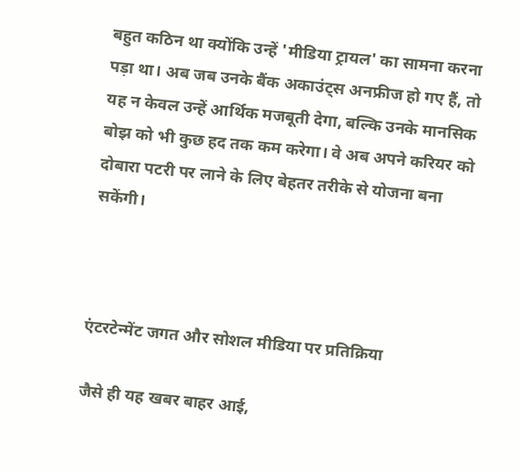बहुत कठिन था क्योंकि उन्हें 'मीडिया ट्रायल' का सामना करना पड़ा था। अब जब उनके बैंक अकाउंट्स अनफ्रीज हो गए हैं, तो यह न केवल उन्हें आर्थिक मजबूती देगा, बल्कि उनके मानसिक बोझ को भी कुछ हद तक कम करेगा। वे अब अपने करियर को दोबारा पटरी पर लाने के लिए बेहतर तरीके से योजना बना सकेंगी।



एंटरटेन्मेंट जगत और सोशल मीडिया पर प्रतिक्रिया

जैसे ही यह खबर बाहर आई,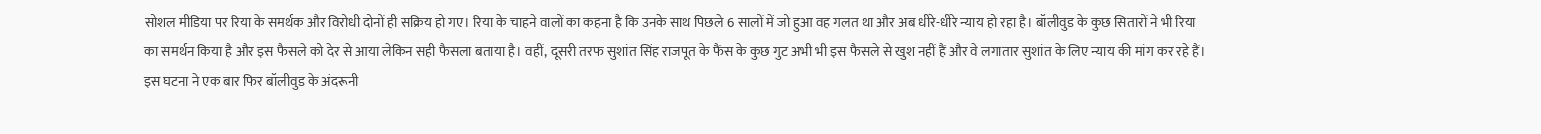सोशल मीडिया पर रिया के समर्थक और विरोधी दोनों ही सक्रिय हो गए। रिया के चाहने वालों का कहना है कि उनके साथ पिछले 6 सालों में जो हुआ वह गलत था और अब धीरे-धीरे न्याय हो रहा है। बॉलीवुड के कुछ सितारों ने भी रिया का समर्थन किया है और इस फैसले को देर से आया लेकिन सही फैसला बताया है। वहीं, दूसरी तरफ सुशांत सिंह राजपूत के फैंस के कुछ गुट अभी भी इस फैसले से खुश नहीं हैं और वे लगातार सुशांत के लिए न्याय की मांग कर रहे हैं। इस घटना ने एक बार फिर बॉलीवुड के अंदरूनी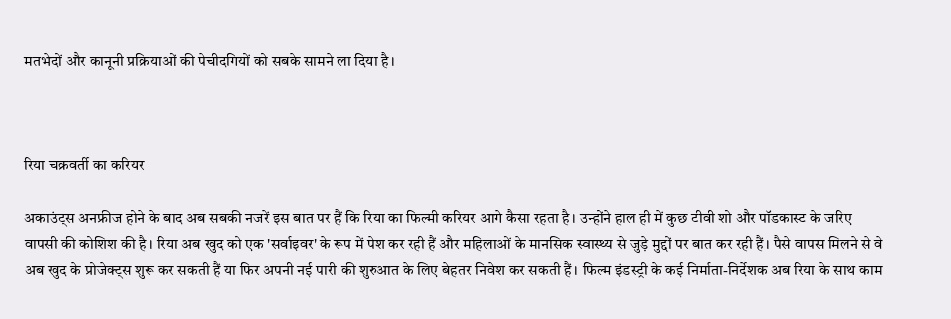मतभेदों और कानूनी प्रक्रियाओं की पेचीदगियों को सबके सामने ला दिया है।



रिया चक्रवर्ती का करियर

अकाउंट्स अनफ्रीज होने के बाद अब सबकी नजरें इस बात पर हैं कि रिया का फिल्मी करियर आगे कैसा रहता है। उन्होंने हाल ही में कुछ टीवी शो और पॉडकास्ट के जरिए वापसी की कोशिश की है। रिया अब खुद को एक 'सर्वाइवर' के रूप में पेश कर रही हैं और महिलाओं के मानसिक स्वास्थ्य से जुड़े मुद्दों पर बात कर रही हैं। पैसे वापस मिलने से वे अब खुद के प्रोजेक्ट्स शुरू कर सकती हैं या फिर अपनी नई पारी की शुरुआत के लिए बेहतर निवेश कर सकती हैं। फिल्म इंडस्ट्री के कई निर्माता-निर्देशक अब रिया के साथ काम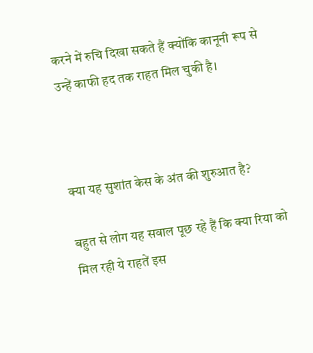करने में रुचि दिखा सकते हैं क्योंकि कानूनी रूप से उन्हें काफी हद तक राहत मिल चुकी है।



क्या यह सुशांत केस के अंत की शुरुआत है?

बहुत से लोग यह सवाल पूछ रहे हैं कि क्या रिया को मिल रही ये राहतें इस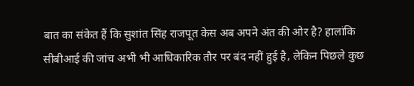बात का संकेत हैं कि सुशांत सिंह राजपूत केस अब अपने अंत की ओर है? हालांकि सीबीआई की जांच अभी भी आधिकारिक तौर पर बंद नहीं हुई है, लेकिन पिछले कुछ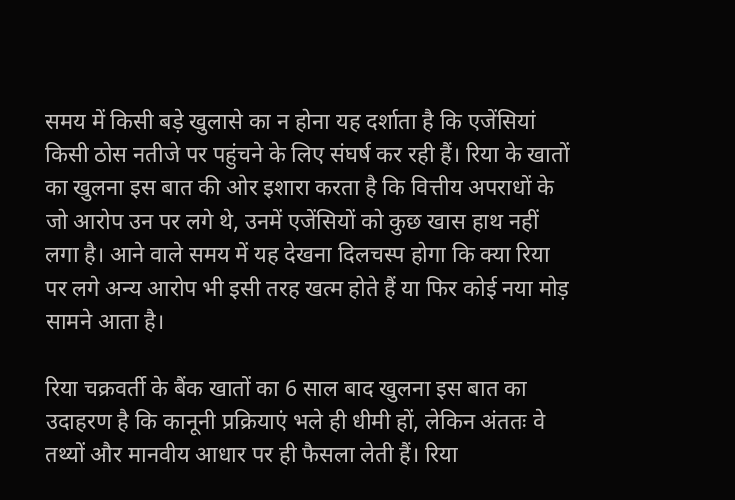समय में किसी बड़े खुलासे का न होना यह दर्शाता है कि एजेंसियां किसी ठोस नतीजे पर पहुंचने के लिए संघर्ष कर रही हैं। रिया के खातों का खुलना इस बात की ओर इशारा करता है कि वित्तीय अपराधों के जो आरोप उन पर लगे थे, उनमें एजेंसियों को कुछ खास हाथ नहीं लगा है। आने वाले समय में यह देखना दिलचस्प होगा कि क्या रिया पर लगे अन्य आरोप भी इसी तरह खत्म होते हैं या फिर कोई नया मोड़ सामने आता है।

रिया चक्रवर्ती के बैंक खातों का 6 साल बाद खुलना इस बात का उदाहरण है कि कानूनी प्रक्रियाएं भले ही धीमी हों, लेकिन अंततः वे तथ्यों और मानवीय आधार पर ही फैसला लेती हैं। रिया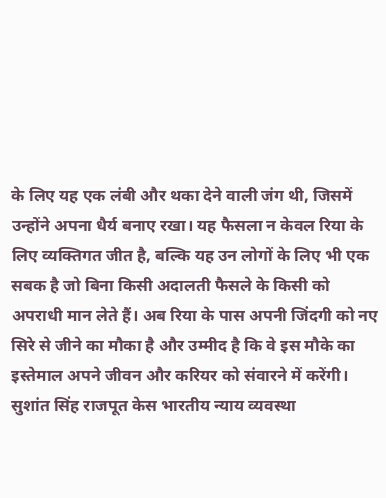के लिए यह एक लंबी और थका देने वाली जंग थी, जिसमें उन्होंने अपना धैर्य बनाए रखा। यह फैसला न केवल रिया के लिए व्यक्तिगत जीत है, बल्कि यह उन लोगों के लिए भी एक सबक है जो बिना किसी अदालती फैसले के किसी को अपराधी मान लेते हैं। अब रिया के पास अपनी जिंदगी को नए सिरे से जीने का मौका है और उम्मीद है कि वे इस मौके का इस्तेमाल अपने जीवन और करियर को संवारने में करेंगी। सुशांत सिंह राजपूत केस भारतीय न्याय व्यवस्था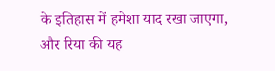के इतिहास में हमेशा याद रखा जाएगा, और रिया की यह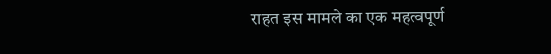राहत इस मामले का एक महत्वपूर्ण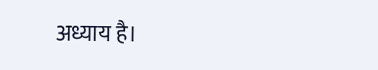अध्याय है।